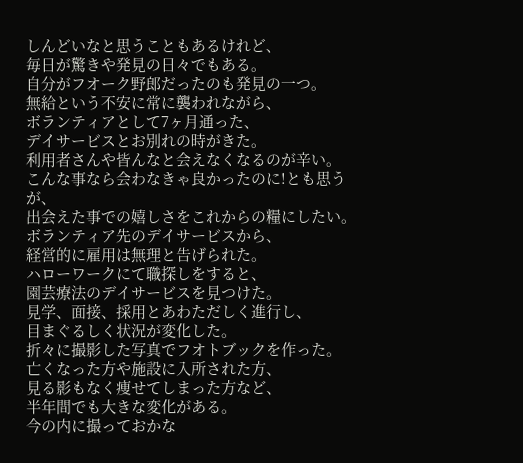しんどいなと思うこともあるけれど、
毎日が驚きや発見の日々でもある。
自分がフオーク野郎だったのも発見の一つ。
無給という不安に常に襲われながら、
ボランティアとして7ヶ月通った、
デイサービスとお別れの時がきた。
利用者さんや皆んなと会えなくなるのが辛い。
こんな事なら会わなきゃ良かったのに!とも思うが、
出会えた事での嬉しさをこれからの糧にしたい。
ボランティア先のデイサービスから、
経営的に雇用は無理と告げられた。
ハローワークにて職探しをすると、
園芸療法のデイサービスを見つけた。
見学、面接、採用とあわただしく進行し、
目まぐるしく状況が変化した。
折々に撮影した写真でフオトブックを作った。
亡くなった方や施設に入所された方、
見る影もなく痩せてしまった方など、
半年間でも大きな変化がある。
今の内に撮っておかな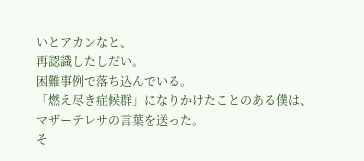いとアカンなと、
再認識したしだい。
困難事例で落ち込んでいる。
「燃え尽き症候群」になりかけたことのある僕は、
マザーテレサの言葉を送った。
そ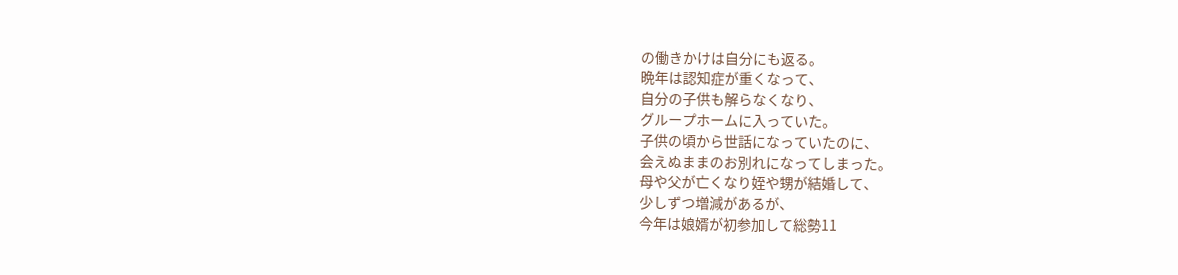の働きかけは自分にも返る。
晩年は認知症が重くなって、
自分の子供も解らなくなり、
グループホームに入っていた。
子供の頃から世話になっていたのに、
会えぬままのお別れになってしまった。
母や父が亡くなり姪や甥が結婚して、
少しずつ増減があるが、
今年は娘婿が初参加して総勢11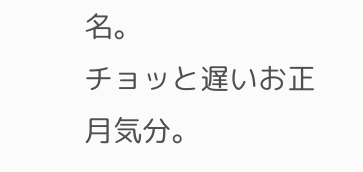名。
チョッと遅いお正月気分。